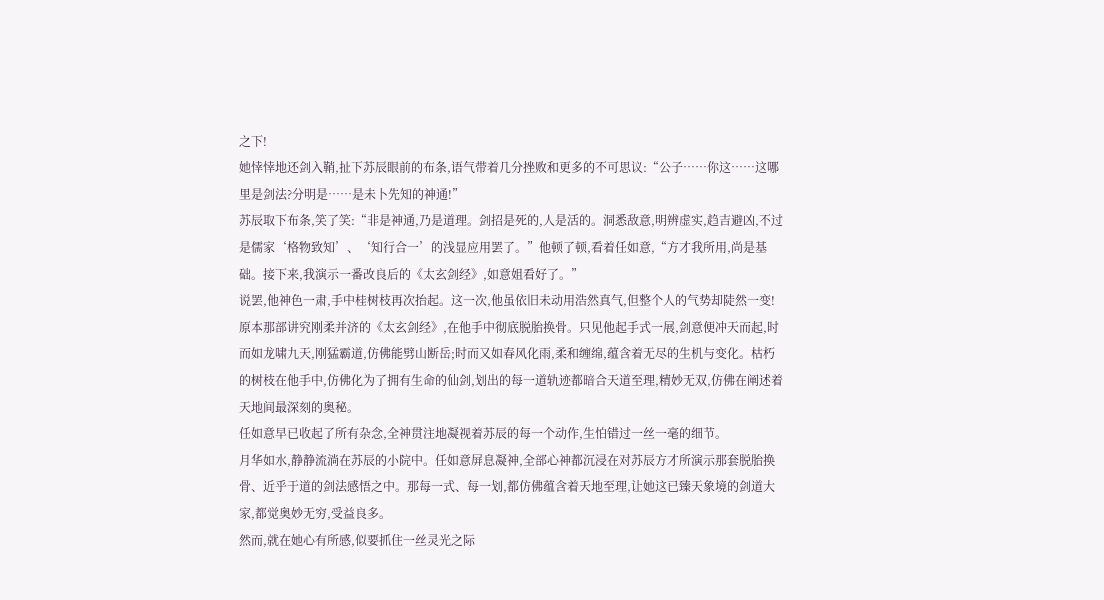之下!
她悻悻地还剑入鞘,扯下苏辰眼前的布条,语气带着几分挫败和更多的不可思议:“公子……你这……这哪里是剑法?分明是……是未卜先知的神通!”
苏辰取下布条,笑了笑:“非是神通,乃是道理。剑招是死的,人是活的。洞悉敌意,明辨虚实,趋吉避凶,不过是儒家‘格物致知’、‘知行合一’的浅显应用罢了。”他顿了顿,看着任如意,“方才我所用,尚是基础。接下来,我演示一番改良后的《太玄剑经》,如意姐看好了。”
说罢,他神色一肃,手中桂树枝再次抬起。这一次,他虽依旧未动用浩然真气,但整个人的气势却陡然一变!
原本那部讲究刚柔并济的《太玄剑经》,在他手中彻底脱胎换骨。只见他起手式一展,剑意便冲天而起,时而如龙啸九天,刚猛霸道,仿佛能劈山断岳;时而又如春风化雨,柔和缠绵,蕴含着无尽的生机与变化。枯朽的树枝在他手中,仿佛化为了拥有生命的仙剑,划出的每一道轨迹都暗合天道至理,精妙无双,仿佛在阐述着天地间最深刻的奥秘。
任如意早已收起了所有杂念,全神贯注地凝视着苏辰的每一个动作,生怕错过一丝一毫的细节。
月华如水,静静流淌在苏辰的小院中。任如意屏息凝神,全部心神都沉浸在对苏辰方才所演示那套脱胎换骨、近乎于道的剑法感悟之中。那每一式、每一划,都仿佛蕴含着天地至理,让她这已臻天象境的剑道大家,都觉奥妙无穷,受益良多。
然而,就在她心有所感,似要抓住一丝灵光之际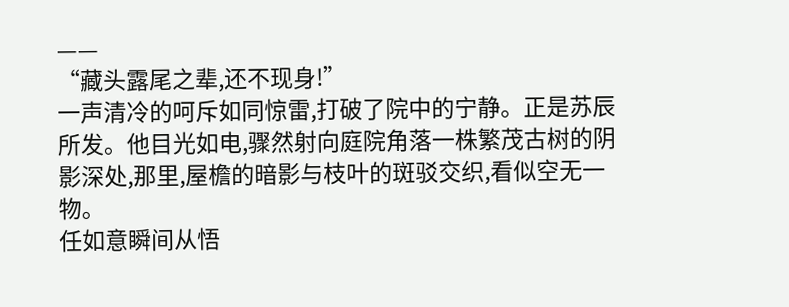——
“藏头露尾之辈,还不现身!”
一声清冷的呵斥如同惊雷,打破了院中的宁静。正是苏辰所发。他目光如电,骤然射向庭院角落一株繁茂古树的阴影深处,那里,屋檐的暗影与枝叶的斑驳交织,看似空无一物。
任如意瞬间从悟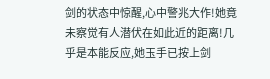剑的状态中惊醒,心中警兆大作!她竟未察觉有人潜伏在如此近的距离!几乎是本能反应,她玉手已按上剑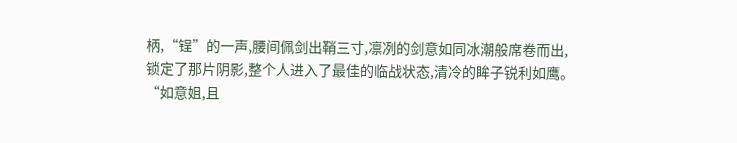柄,“锃”的一声,腰间佩剑出鞘三寸,凛冽的剑意如同冰潮般席卷而出,锁定了那片阴影,整个人进入了最佳的临战状态,清冷的眸子锐利如鹰。
“如意姐,且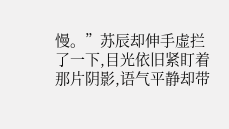慢。”苏辰却伸手虚拦了一下,目光依旧紧盯着那片阴影,语气平静却带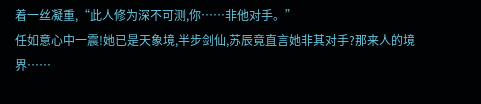着一丝凝重,“此人修为深不可测,你……非他对手。”
任如意心中一震!她已是天象境,半步剑仙,苏辰竟直言她非其对手?那来人的境界……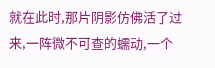就在此时,那片阴影仿佛活了过来,一阵微不可查的蠕动,一个